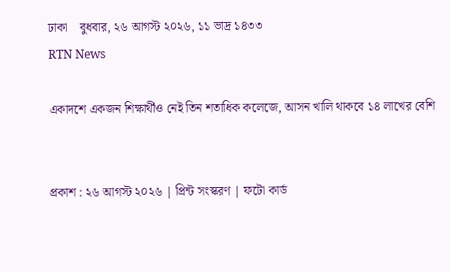ঢাকা    বুধবার, ২৬ আগস্ট ২০২৬, ১১ ভাদ্র ১৪৩৩
RTN News

একাদশে একজন শিক্ষার্থীও নেই তিন শতাধিক কলেজে, আসন খালি থাকবে ১৪ লাখের বেশি


প্রকাশ : ২৬ আগস্ট ২০২৬ | প্রিন্ট সংস্করণ | ফটো কার্ড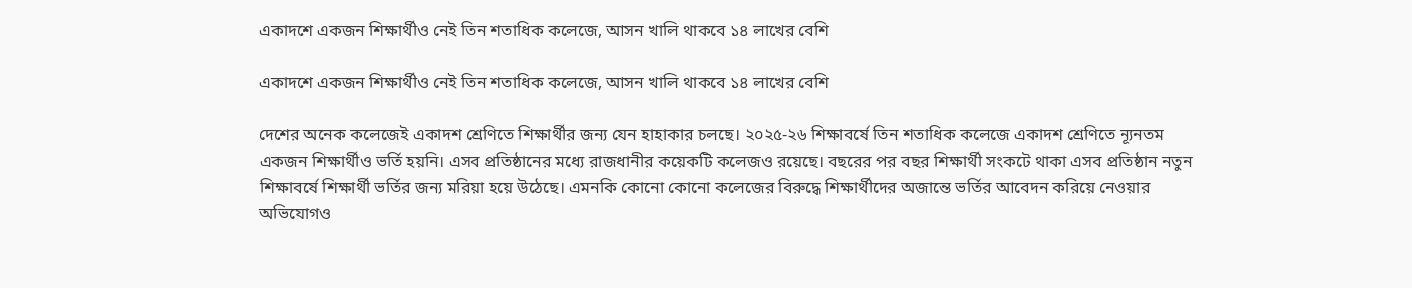একাদশে একজন শিক্ষার্থীও নেই তিন শতাধিক কলেজে, আসন খালি থাকবে ১৪ লাখের বেশি

একাদশে একজন শিক্ষার্থীও নেই তিন শতাধিক কলেজে, আসন খালি থাকবে ১৪ লাখের বেশি

দেশের অনেক কলেজেই একাদশ শ্রেণিতে শিক্ষার্থীর জন্য যেন হাহাকার চলছে। ২০২৫-২৬ শিক্ষাবর্ষে তিন শতাধিক কলেজে একাদশ শ্রেণিতে ন্যূনতম একজন শিক্ষার্থীও ভর্তি হয়নি। এসব প্রতিষ্ঠানের মধ্যে রাজধানীর কয়েকটি কলেজও রয়েছে। বছরের পর বছর শিক্ষার্থী সংকটে থাকা এসব প্রতিষ্ঠান নতুন শিক্ষাবর্ষে শিক্ষার্থী ভর্তির জন্য মরিয়া হয়ে উঠেছে। এমনকি কোনো কোনো কলেজের বিরুদ্ধে শিক্ষার্থীদের অজান্তে ভর্তির আবেদন করিয়ে নেওয়ার অভিযোগও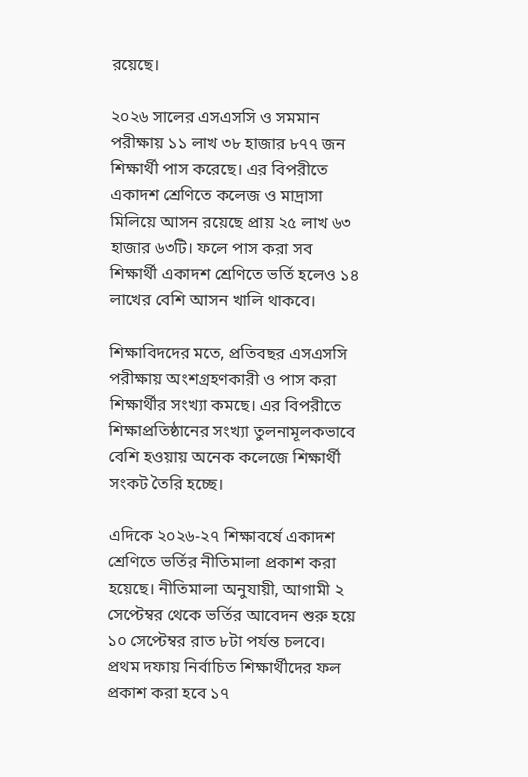রয়েছে।

২০২৬ সালের এসএসসি ও সমমান পরীক্ষায় ১১ লাখ ৩৮ হাজার ৮৭৭ জন শিক্ষার্থী পাস করেছে। এর বিপরীতে একাদশ শ্রেণিতে কলেজ ও মাদ্রাসা মিলিয়ে আসন রয়েছে প্রায় ২৫ লাখ ৬৩ হাজার ৬৩টি। ফলে পাস করা সব শিক্ষার্থী একাদশ শ্রেণিতে ভর্তি হলেও ১৪ লাখের বেশি আসন খালি থাকবে।

শিক্ষাবিদদের মতে, প্রতিবছর এসএসসি পরীক্ষায় অংশগ্রহণকারী ও পাস করা শিক্ষার্থীর সংখ্যা কমছে। এর বিপরীতে শিক্ষাপ্রতিষ্ঠানের সংখ্যা তুলনামূলকভাবে বেশি হওয়ায় অনেক কলেজে শিক্ষার্থী সংকট তৈরি হচ্ছে।

এদিকে ২০২৬-২৭ শিক্ষাবর্ষে একাদশ শ্রেণিতে ভর্তির নীতিমালা প্রকাশ করা হয়েছে। নীতিমালা অনুযায়ী, আগামী ২ সেপ্টেম্বর থেকে ভর্তির আবেদন শুরু হয়ে ১০ সেপ্টেম্বর রাত ৮টা পর্যন্ত চলবে। প্রথম দফায় নির্বাচিত শিক্ষার্থীদের ফল প্রকাশ করা হবে ১৭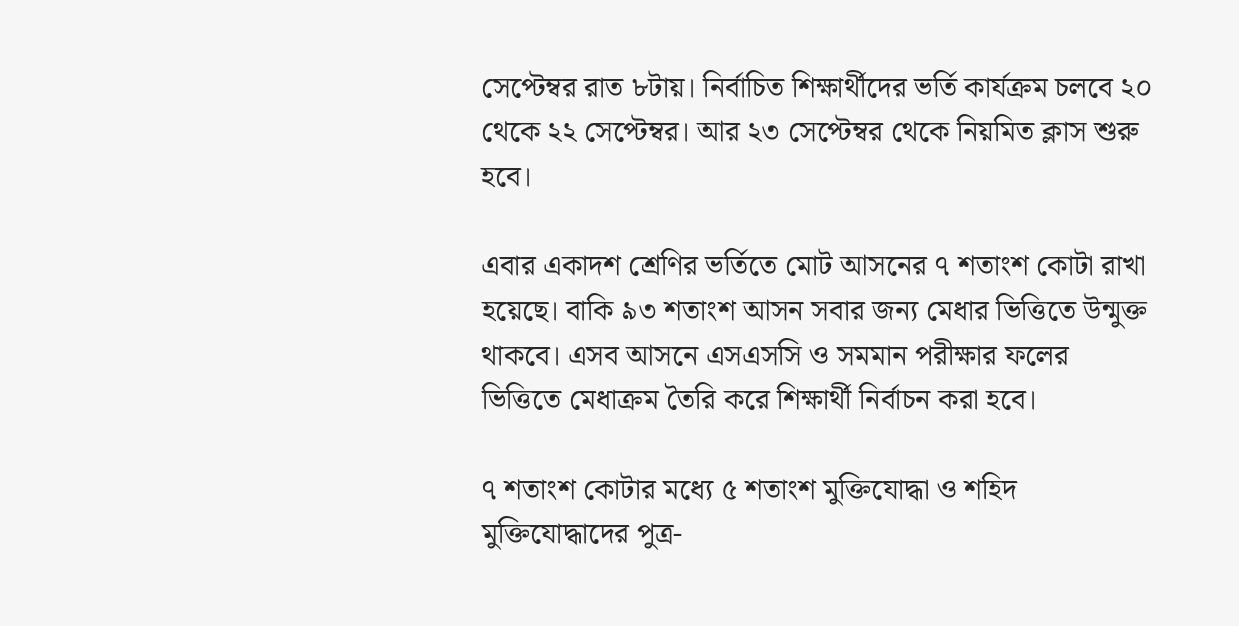সেপ্টেম্বর রাত ৮টায়। নির্বাচিত শিক্ষার্থীদের ভর্তি কার্যক্রম চলবে ২০ থেকে ২২ সেপ্টেম্বর। আর ২৩ সেপ্টেম্বর থেকে নিয়মিত ক্লাস শুরু হবে।

এবার একাদশ শ্রেণির ভর্তিতে মোট আসনের ৭ শতাংশ কোটা রাখা হয়েছে। বাকি ৯৩ শতাংশ আসন সবার জন্য মেধার ভিত্তিতে উন্মুক্ত থাকবে। এসব আসনে এসএসসি ও সমমান পরীক্ষার ফলের ভিত্তিতে মেধাক্রম তৈরি করে শিক্ষার্থী নির্বাচন করা হবে।

৭ শতাংশ কোটার মধ্যে ৫ শতাংশ মুক্তিযোদ্ধা ও শহিদ মুক্তিযোদ্ধাদের পুত্র-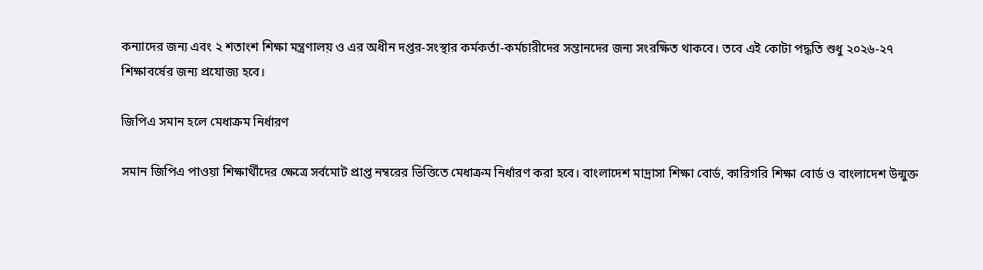কন্যাদের জন্য এবং ২ শতাংশ শিক্ষা মন্ত্রণালয় ও এর অধীন দপ্তর-সংস্থার কর্মকর্তা-কর্মচারীদের সন্তানদের জন্য সংরক্ষিত থাকবে। তবে এই কোটা পদ্ধতি শুধু ২০২৬-২৭ শিক্ষাবর্ষের জন্য প্রযোজ্য হবে।

জিপিএ সমান হলে মেধাক্রম নির্ধারণ

সমান জিপিএ পাওয়া শিক্ষার্থীদের ক্ষেত্রে সর্বমোট প্রাপ্ত নম্বরের ভিত্তিতে মেধাক্রম নির্ধারণ করা হবে। বাংলাদেশ মাদ্রাসা শিক্ষা বোর্ড, কারিগরি শিক্ষা বোর্ড ও বাংলাদেশ উন্মুক্ত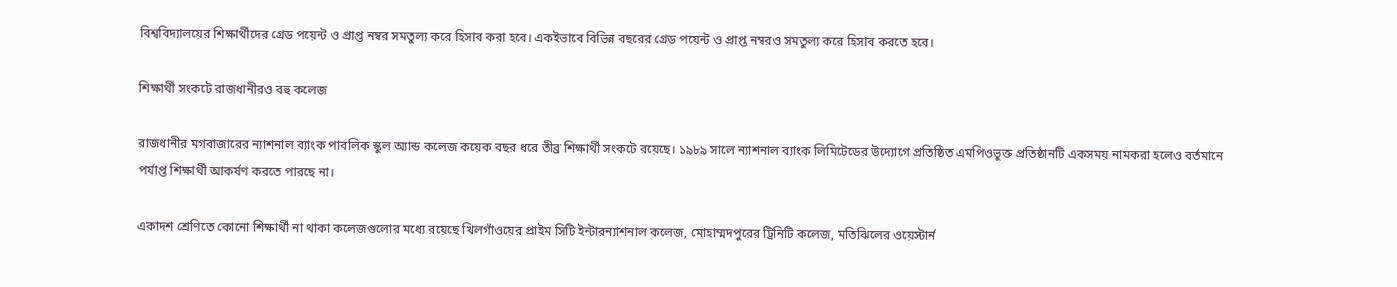বিশ্ববিদ্যালয়ের শিক্ষার্থীদের গ্রেড পয়েন্ট ও প্রাপ্ত নম্বর সমতুল্য করে হিসাব করা হবে। একইভাবে বিভিন্ন বছরের গ্রেড পয়েন্ট ও প্রাপ্ত নম্বরও সমতুল্য করে হিসাব করতে হবে।

শিক্ষার্থী সংকটে রাজধানীরও বহু কলেজ

রাজধানীর মগবাজারের ন্যাশনাল ব্যাংক পাবলিক স্কুল অ্যান্ড কলেজ কয়েক বছর ধরে তীব্র শিক্ষার্থী সংকটে রয়েছে। ১৯৮৯ সালে ন্যাশনাল ব্যাংক লিমিটেডের উদ্যোগে প্রতিষ্ঠিত এমপিওভুক্ত প্রতিষ্ঠানটি একসময় নামকরা হলেও বর্তমানে পর্যাপ্ত শিক্ষার্থী আকর্ষণ করতে পারছে না।

একাদশ শ্রেণিতে কোনো শিক্ষার্থী না থাকা কলেজগুলোর মধ্যে রয়েছে খিলগাঁওয়ের প্রাইম সিটি ইন্টারন্যাশনাল কলেজ, মোহাম্মদপুরের ট্রিনিটি কলেজ, মতিঝিলের ওয়েস্টার্ন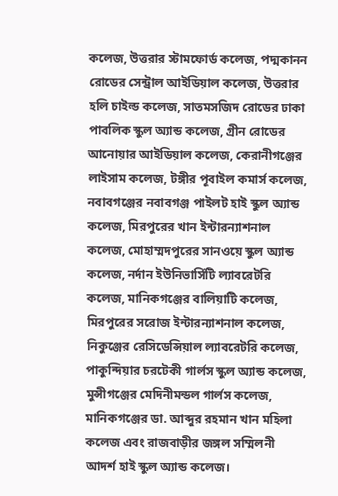কলেজ, উত্তরার স্টামফোর্ড কলেজ, পদ্মকানন রোডের সেন্ট্রাল আইডিয়াল কলেজ, উত্তরার হলি চাইল্ড কলেজ, সাতমসজিদ রোডের ঢাকা পাবলিক স্কুল অ্যান্ড কলেজ, গ্রীন রোডের আনোয়ার আইডিয়াল কলেজ, কেরানীগঞ্জের লাইসাম কলেজ, টঙ্গীর পূবাইল কমার্স কলেজ, নবাবগঞ্জের নবাবগঞ্জ পাইলট হাই স্কুল অ্যান্ড কলেজ, মিরপুরের খান ইন্টারন্যাশনাল কলেজ, মোহাম্মদপুরের সানওয়ে স্কুল অ্যান্ড কলেজ, নর্দান ইউনিভার্সিটি ল্যাবরেটরি কলেজ, মানিকগঞ্জের বালিয়াটি কলেজ, মিরপুরের সরোজ ইন্টারন্যাশনাল কলেজ, নিকুঞ্জের রেসিডেন্সিয়াল ল্যাবরেটরি কলেজ, পাকুন্দিয়ার চরটেকী গার্লস স্কুল অ্যান্ড কলেজ, মুন্সীগঞ্জের মেদিনীমন্ডল গার্লস কলেজ, মানিকগঞ্জের ডা. আব্দুর রহমান খান মহিলা কলেজ এবং রাজবাড়ীর জঙ্গল সম্মিলনী আদর্শ হাই স্কুল অ্যান্ড কলেজ।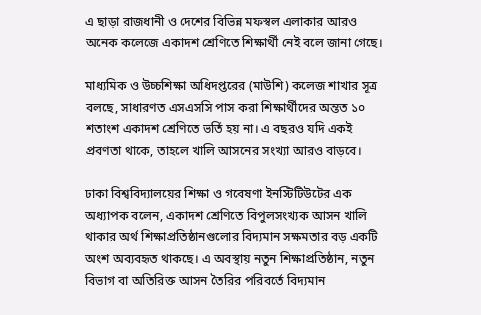এ ছাড়া রাজধানী ও দেশের বিভিন্ন মফস্বল এলাকার আরও অনেক কলেজে একাদশ শ্রেণিতে শিক্ষার্থী নেই বলে জানা গেছে।

মাধ্যমিক ও উচ্চশিক্ষা অধিদপ্তরের (মাউশি) কলেজ শাখার সূত্র বলছে, সাধারণত এসএসসি পাস করা শিক্ষার্থীদের অন্তত ১০ শতাংশ একাদশ শ্রেণিতে ভর্তি হয় না। এ বছরও যদি একই প্রবণতা থাকে, তাহলে খালি আসনের সংখ্যা আরও বাড়বে।

ঢাকা বিশ্ববিদ্যালয়ের শিক্ষা ও গবেষণা ইনস্টিটিউটের এক অধ্যাপক বলেন, একাদশ শ্রেণিতে বিপুলসংখ্যক আসন খালি থাকার অর্থ শিক্ষাপ্রতিষ্ঠানগুলোর বিদ্যমান সক্ষমতার বড় একটি অংশ অব্যবহৃত থাকছে। এ অবস্থায় নতুন শিক্ষাপ্রতিষ্ঠান, নতুন বিভাগ বা অতিরিক্ত আসন তৈরির পরিবর্তে বিদ্যমান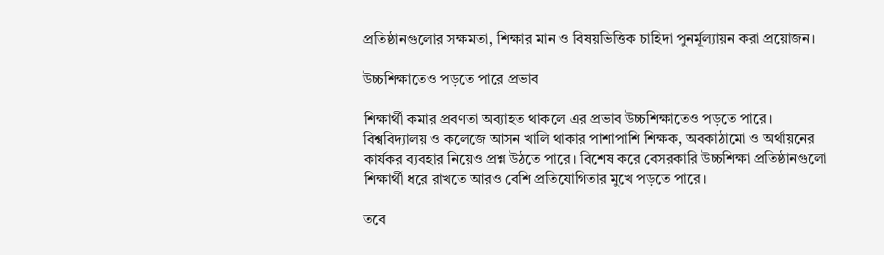প্রতিষ্ঠানগুলোর সক্ষমতা, শিক্ষার মান ও বিষয়ভিত্তিক চাহিদা পুনর্মূল্যায়ন করা প্রয়োজন।

উচ্চশিক্ষাতেও পড়তে পারে প্রভাব

শিক্ষার্থী কমার প্রবণতা অব্যাহত থাকলে এর প্রভাব উচ্চশিক্ষাতেও পড়তে পারে। বিশ্ববিদ্যালয় ও কলেজে আসন খালি থাকার পাশাপাশি শিক্ষক, অবকাঠামো ও অর্থায়নের কার্যকর ব্যবহার নিয়েও প্রশ্ন উঠতে পারে। বিশেষ করে বেসরকারি উচ্চশিক্ষা প্রতিষ্ঠানগুলো শিক্ষার্থী ধরে রাখতে আরও বেশি প্রতিযোগিতার মুখে পড়তে পারে।

তবে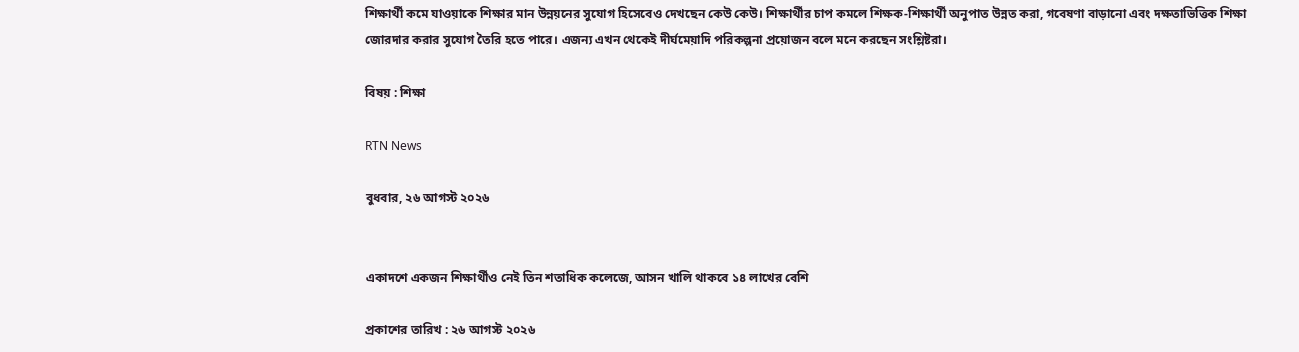শিক্ষার্থী কমে যাওয়াকে শিক্ষার মান উন্নয়নের সুযোগ হিসেবেও দেখছেন কেউ কেউ। শিক্ষার্থীর চাপ কমলে শিক্ষক-শিক্ষার্থী অনুপাত উন্নত করা, গবেষণা বাড়ানো এবং দক্ষতাভিত্তিক শিক্ষা জোরদার করার সুযোগ তৈরি হতে পারে। এজন্য এখন থেকেই দীর্ঘমেয়াদি পরিকল্পনা প্রয়োজন বলে মনে করছেন সংশ্লিষ্টরা।

বিষয় : শিক্ষা

RTN News

বুধবার, ২৬ আগস্ট ২০২৬


একাদশে একজন শিক্ষার্থীও নেই তিন শতাধিক কলেজে, আসন খালি থাকবে ১৪ লাখের বেশি

প্রকাশের তারিখ : ২৬ আগস্ট ২০২৬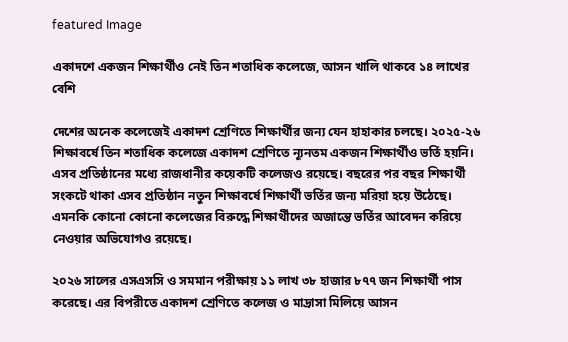featured Image

একাদশে একজন শিক্ষার্থীও নেই তিন শতাধিক কলেজে, আসন খালি থাকবে ১৪ লাখের বেশি

দেশের অনেক কলেজেই একাদশ শ্রেণিতে শিক্ষার্থীর জন্য যেন হাহাকার চলছে। ২০২৫-২৬ শিক্ষাবর্ষে তিন শতাধিক কলেজে একাদশ শ্রেণিতে ন্যূনতম একজন শিক্ষার্থীও ভর্তি হয়নি। এসব প্রতিষ্ঠানের মধ্যে রাজধানীর কয়েকটি কলেজও রয়েছে। বছরের পর বছর শিক্ষার্থী সংকটে থাকা এসব প্রতিষ্ঠান নতুন শিক্ষাবর্ষে শিক্ষার্থী ভর্তির জন্য মরিয়া হয়ে উঠেছে। এমনকি কোনো কোনো কলেজের বিরুদ্ধে শিক্ষার্থীদের অজান্তে ভর্তির আবেদন করিয়ে নেওয়ার অভিযোগও রয়েছে।

২০২৬ সালের এসএসসি ও সমমান পরীক্ষায় ১১ লাখ ৩৮ হাজার ৮৭৭ জন শিক্ষার্থী পাস করেছে। এর বিপরীতে একাদশ শ্রেণিতে কলেজ ও মাদ্রাসা মিলিয়ে আসন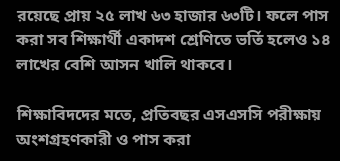রয়েছে প্রায় ২৫ লাখ ৬৩ হাজার ৬৩টি। ফলে পাস করা সব শিক্ষার্থী একাদশ শ্রেণিতে ভর্তি হলেও ১৪ লাখের বেশি আসন খালি থাকবে।

শিক্ষাবিদদের মতে, প্রতিবছর এসএসসি পরীক্ষায় অংশগ্রহণকারী ও পাস করা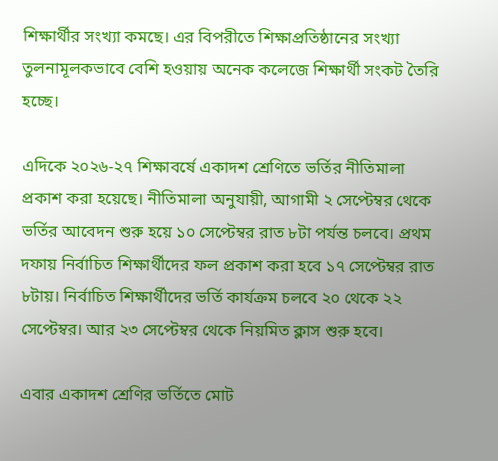শিক্ষার্থীর সংখ্যা কমছে। এর বিপরীতে শিক্ষাপ্রতিষ্ঠানের সংখ্যা তুলনামূলকভাবে বেশি হওয়ায় অনেক কলেজে শিক্ষার্থী সংকট তৈরি হচ্ছে।

এদিকে ২০২৬-২৭ শিক্ষাবর্ষে একাদশ শ্রেণিতে ভর্তির নীতিমালা প্রকাশ করা হয়েছে। নীতিমালা অনুযায়ী, আগামী ২ সেপ্টেম্বর থেকে ভর্তির আবেদন শুরু হয়ে ১০ সেপ্টেম্বর রাত ৮টা পর্যন্ত চলবে। প্রথম দফায় নির্বাচিত শিক্ষার্থীদের ফল প্রকাশ করা হবে ১৭ সেপ্টেম্বর রাত ৮টায়। নির্বাচিত শিক্ষার্থীদের ভর্তি কার্যক্রম চলবে ২০ থেকে ২২ সেপ্টেম্বর। আর ২৩ সেপ্টেম্বর থেকে নিয়মিত ক্লাস শুরু হবে।

এবার একাদশ শ্রেণির ভর্তিতে মোট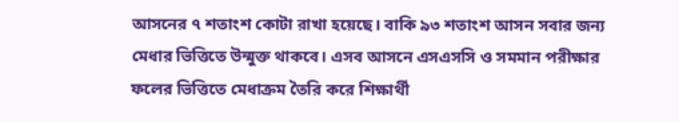আসনের ৭ শতাংশ কোটা রাখা হয়েছে। বাকি ৯৩ শতাংশ আসন সবার জন্য মেধার ভিত্তিতে উন্মুক্ত থাকবে। এসব আসনে এসএসসি ও সমমান পরীক্ষার ফলের ভিত্তিতে মেধাক্রম তৈরি করে শিক্ষার্থী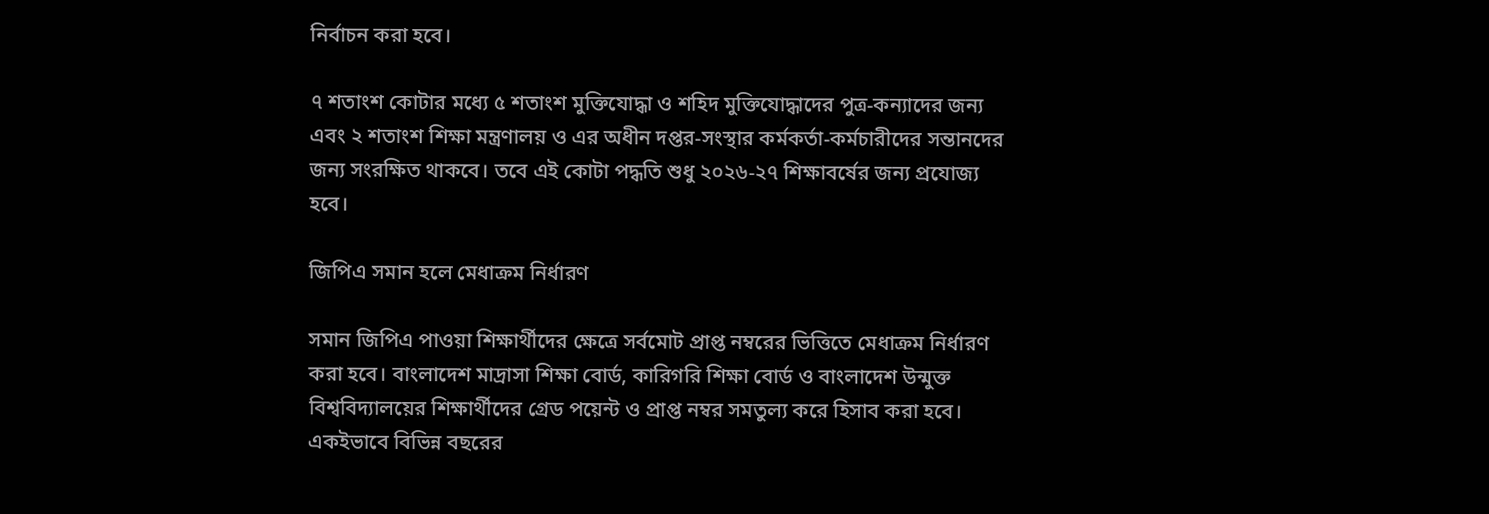নির্বাচন করা হবে।

৭ শতাংশ কোটার মধ্যে ৫ শতাংশ মুক্তিযোদ্ধা ও শহিদ মুক্তিযোদ্ধাদের পুত্র-কন্যাদের জন্য এবং ২ শতাংশ শিক্ষা মন্ত্রণালয় ও এর অধীন দপ্তর-সংস্থার কর্মকর্তা-কর্মচারীদের সন্তানদের জন্য সংরক্ষিত থাকবে। তবে এই কোটা পদ্ধতি শুধু ২০২৬-২৭ শিক্ষাবর্ষের জন্য প্রযোজ্য হবে।

জিপিএ সমান হলে মেধাক্রম নির্ধারণ

সমান জিপিএ পাওয়া শিক্ষার্থীদের ক্ষেত্রে সর্বমোট প্রাপ্ত নম্বরের ভিত্তিতে মেধাক্রম নির্ধারণ করা হবে। বাংলাদেশ মাদ্রাসা শিক্ষা বোর্ড, কারিগরি শিক্ষা বোর্ড ও বাংলাদেশ উন্মুক্ত বিশ্ববিদ্যালয়ের শিক্ষার্থীদের গ্রেড পয়েন্ট ও প্রাপ্ত নম্বর সমতুল্য করে হিসাব করা হবে। একইভাবে বিভিন্ন বছরের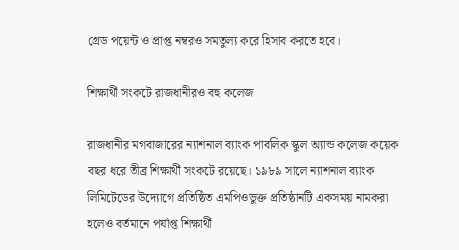গ্রেড পয়েন্ট ও প্রাপ্ত নম্বরও সমতুল্য করে হিসাব করতে হবে।

শিক্ষার্থী সংকটে রাজধানীরও বহু কলেজ

রাজধানীর মগবাজারের ন্যাশনাল ব্যাংক পাবলিক স্কুল অ্যান্ড কলেজ কয়েক বছর ধরে তীব্র শিক্ষার্থী সংকটে রয়েছে। ১৯৮৯ সালে ন্যাশনাল ব্যাংক লিমিটেডের উদ্যোগে প্রতিষ্ঠিত এমপিওভুক্ত প্রতিষ্ঠানটি একসময় নামকরা হলেও বর্তমানে পর্যাপ্ত শিক্ষার্থী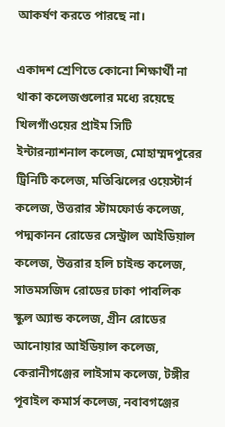আকর্ষণ করতে পারছে না।

একাদশ শ্রেণিতে কোনো শিক্ষার্থী না থাকা কলেজগুলোর মধ্যে রয়েছে খিলগাঁওয়ের প্রাইম সিটি ইন্টারন্যাশনাল কলেজ, মোহাম্মদপুরের ট্রিনিটি কলেজ, মতিঝিলের ওয়েস্টার্ন কলেজ, উত্তরার স্টামফোর্ড কলেজ, পদ্মকানন রোডের সেন্ট্রাল আইডিয়াল কলেজ, উত্তরার হলি চাইল্ড কলেজ, সাতমসজিদ রোডের ঢাকা পাবলিক স্কুল অ্যান্ড কলেজ, গ্রীন রোডের আনোয়ার আইডিয়াল কলেজ, কেরানীগঞ্জের লাইসাম কলেজ, টঙ্গীর পূবাইল কমার্স কলেজ, নবাবগঞ্জের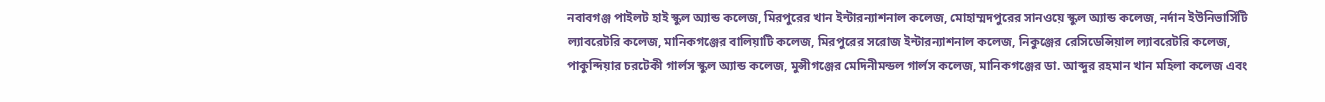নবাবগঞ্জ পাইলট হাই স্কুল অ্যান্ড কলেজ, মিরপুরের খান ইন্টারন্যাশনাল কলেজ, মোহাম্মদপুরের সানওয়ে স্কুল অ্যান্ড কলেজ, নর্দান ইউনিভার্সিটি ল্যাবরেটরি কলেজ, মানিকগঞ্জের বালিয়াটি কলেজ, মিরপুরের সরোজ ইন্টারন্যাশনাল কলেজ, নিকুঞ্জের রেসিডেন্সিয়াল ল্যাবরেটরি কলেজ, পাকুন্দিয়ার চরটেকী গার্লস স্কুল অ্যান্ড কলেজ, মুন্সীগঞ্জের মেদিনীমন্ডল গার্লস কলেজ, মানিকগঞ্জের ডা. আব্দুর রহমান খান মহিলা কলেজ এবং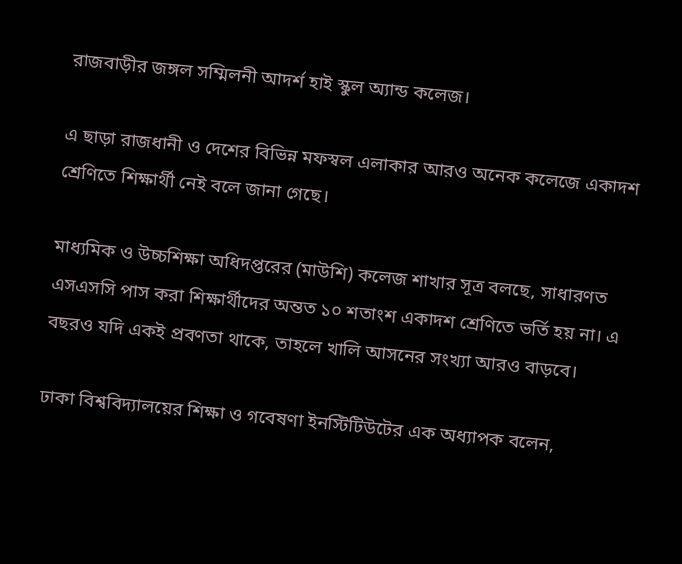রাজবাড়ীর জঙ্গল সম্মিলনী আদর্শ হাই স্কুল অ্যান্ড কলেজ।

এ ছাড়া রাজধানী ও দেশের বিভিন্ন মফস্বল এলাকার আরও অনেক কলেজে একাদশ শ্রেণিতে শিক্ষার্থী নেই বলে জানা গেছে।

মাধ্যমিক ও উচ্চশিক্ষা অধিদপ্তরের (মাউশি) কলেজ শাখার সূত্র বলছে, সাধারণত এসএসসি পাস করা শিক্ষার্থীদের অন্তত ১০ শতাংশ একাদশ শ্রেণিতে ভর্তি হয় না। এ বছরও যদি একই প্রবণতা থাকে, তাহলে খালি আসনের সংখ্যা আরও বাড়বে।

ঢাকা বিশ্ববিদ্যালয়ের শিক্ষা ও গবেষণা ইনস্টিটিউটের এক অধ্যাপক বলেন,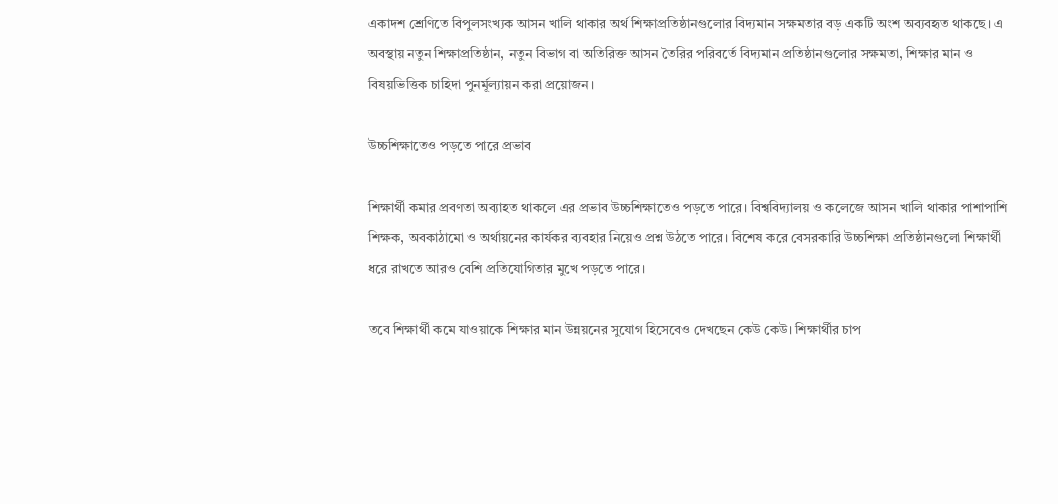একাদশ শ্রেণিতে বিপুলসংখ্যক আসন খালি থাকার অর্থ শিক্ষাপ্রতিষ্ঠানগুলোর বিদ্যমান সক্ষমতার বড় একটি অংশ অব্যবহৃত থাকছে। এ অবস্থায় নতুন শিক্ষাপ্রতিষ্ঠান, নতুন বিভাগ বা অতিরিক্ত আসন তৈরির পরিবর্তে বিদ্যমান প্রতিষ্ঠানগুলোর সক্ষমতা, শিক্ষার মান ও বিষয়ভিত্তিক চাহিদা পুনর্মূল্যায়ন করা প্রয়োজন।

উচ্চশিক্ষাতেও পড়তে পারে প্রভাব

শিক্ষার্থী কমার প্রবণতা অব্যাহত থাকলে এর প্রভাব উচ্চশিক্ষাতেও পড়তে পারে। বিশ্ববিদ্যালয় ও কলেজে আসন খালি থাকার পাশাপাশি শিক্ষক, অবকাঠামো ও অর্থায়নের কার্যকর ব্যবহার নিয়েও প্রশ্ন উঠতে পারে। বিশেষ করে বেসরকারি উচ্চশিক্ষা প্রতিষ্ঠানগুলো শিক্ষার্থী ধরে রাখতে আরও বেশি প্রতিযোগিতার মুখে পড়তে পারে।

তবে শিক্ষার্থী কমে যাওয়াকে শিক্ষার মান উন্নয়নের সুযোগ হিসেবেও দেখছেন কেউ কেউ। শিক্ষার্থীর চাপ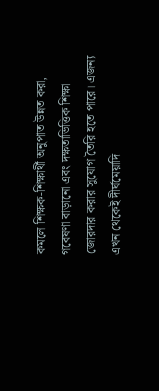কমলে শিক্ষক-শিক্ষার্থী অনুপাত উন্নত করা, গবেষণা বাড়ানো এবং দক্ষতাভিত্তিক শিক্ষা জোরদার করার সুযোগ তৈরি হতে পারে। এজন্য এখন থেকেই দীর্ঘমেয়াদি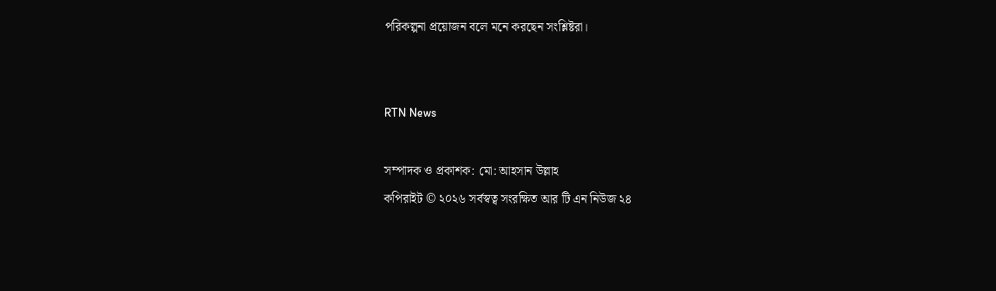পরিকল্পনা প্রয়োজন বলে মনে করছেন সংশ্লিষ্টরা।


RTN News

সম্পাদক ও প্রকাশক: মো: আহসান উল্লাহ
কপিরাইট © ২০২৬ সর্বস্বত্ব সংরক্ষিত আর টি এন নিউজ ২৪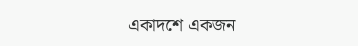একাদশে একজন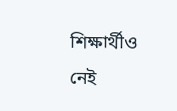শিক্ষার্থীও নেই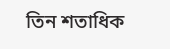তিন শতাধিক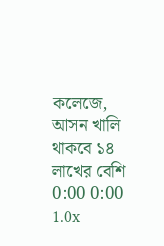কলেজে, আসন খালি থাকবে ১৪ লাখের বেশি
0:00 0:00
1.0x